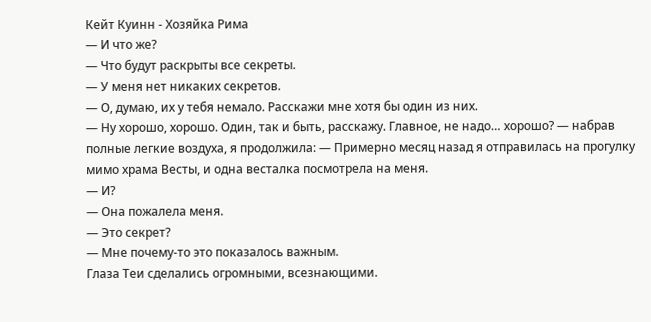Кейт Куинн - Хозяйка Рима
— И что же?
— Что будут раскрыты все секреты.
— У меня нет никаких секретов.
— О, думаю, их у тебя немало. Расскажи мне хотя бы один из них.
— Ну хорошо, хорошо. Один, так и быть, расскажу. Главное, не надо… хорошо? — набрав полные легкие воздуха, я продолжила: — Примерно месяц назад я отправилась на прогулку мимо храма Весты, и одна весталка посмотрела на меня.
— И?
— Она пожалела меня.
— Это секрет?
— Мне почему-то это показалось важным.
Глаза Теи сделались огромными, всезнающими.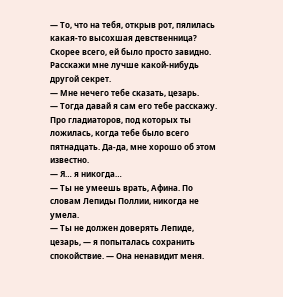— То, что на тебя, открыв рот, пялилась какая-то высохшая девственница? Скорее всего, ей было просто завидно. Расскажи мне лучше какой-нибудь другой секрет.
— Мне нечего тебе сказать, цезарь.
— Тогда давай я сам его тебе расскажу. Про гладиаторов, под которых ты ложилась, когда тебе было всего пятнадцать. Да-да, мне хорошо об этом известно.
— Я… я никогда…
— Ты не умеешь врать, Афина. По словам Лепиды Поллии, никогда не умела.
— Ты не должен доверять Лепиде, цезарь, — я попыталась сохранить спокойствие. — Она ненавидит меня.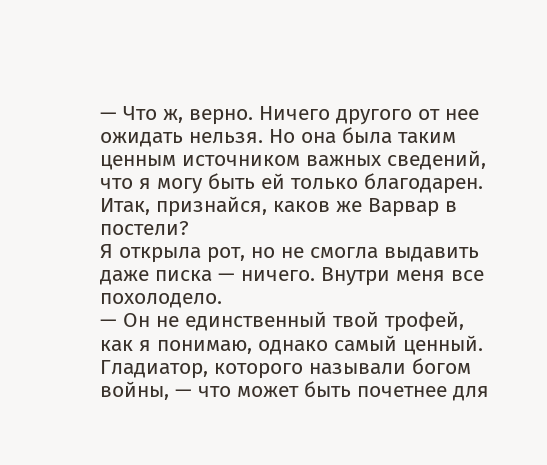— Что ж, верно. Ничего другого от нее ожидать нельзя. Но она была таким ценным источником важных сведений, что я могу быть ей только благодарен. Итак, признайся, каков же Варвар в постели?
Я открыла рот, но не смогла выдавить даже писка — ничего. Внутри меня все похолодело.
— Он не единственный твой трофей, как я понимаю, однако самый ценный. Гладиатор, которого называли богом войны, — что может быть почетнее для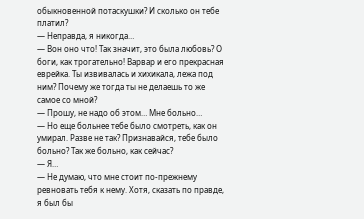обыкновенной потаскушки? И сколько он тебе платил?
— Неправда, я никогда…
— Вон оно что! Так значит, это была любовь? О боги, как трогательно! Варвар и его прекрасная еврейка. Ты извивалась и хихикала, лежа под ним? Почему же тогда ты не делаешь то же самое со мной?
— Прошу, не надо об этом… Мне больно…
— Но еще больнее тебе было смотреть, как он умирал. Разве не так? Признавайся, тебе было больно? Так же больно, как сейчас?
— Я…
— Не думаю, что мне стоит по-прежнему ревновать тебя к нему. Хотя, сказать по правде, я был бы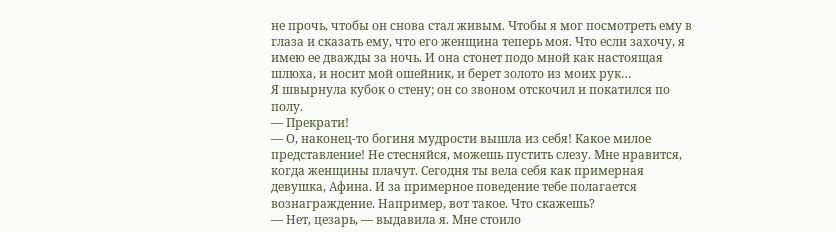не прочь, чтобы он снова стал живым. Чтобы я мог посмотреть ему в глаза и сказать ему, что его женщина теперь моя. Что если захочу, я имею ее дважды за ночь. И она стонет подо мной как настоящая шлюха, и носит мой ошейник, и берет золото из моих рук…
Я швырнула кубок о стену; он со звоном отскочил и покатился по полу.
— Прекрати!
— О, наконец-то богиня мудрости вышла из себя! Какое милое представление! Не стесняйся, можешь пустить слезу. Мне нравится, когда женщины плачут. Сегодня ты вела себя как примерная девушка, Афина. И за примерное поведение тебе полагается вознаграждение. Например, вот такое. Что скажешь?
— Нет, цезарь, — выдавила я. Мне стоило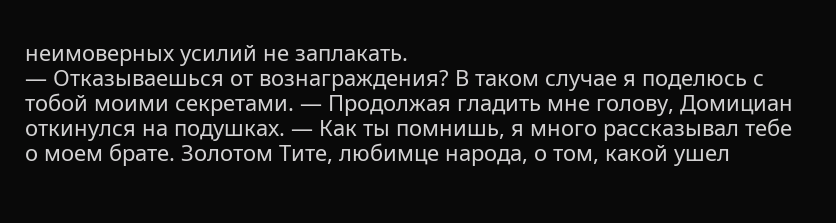неимоверных усилий не заплакать.
— Отказываешься от вознаграждения? В таком случае я поделюсь с тобой моими секретами. — Продолжая гладить мне голову, Домициан откинулся на подушках. — Как ты помнишь, я много рассказывал тебе о моем брате. Золотом Тите, любимце народа, о том, какой ушел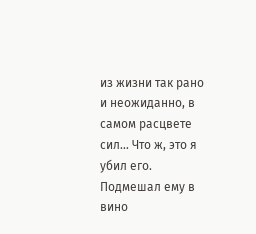из жизни так рано и неожиданно, в самом расцвете сил… Что ж, это я убил его. Подмешал ему в вино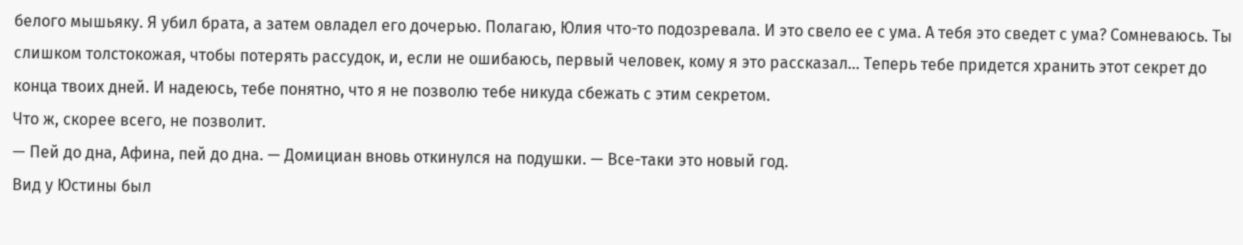белого мышьяку. Я убил брата, а затем овладел его дочерью. Полагаю, Юлия что-то подозревала. И это свело ее с ума. А тебя это сведет с ума? Сомневаюсь. Ты слишком толстокожая, чтобы потерять рассудок, и, если не ошибаюсь, первый человек, кому я это рассказал… Теперь тебе придется хранить этот секрет до конца твоих дней. И надеюсь, тебе понятно, что я не позволю тебе никуда сбежать с этим секретом.
Что ж, скорее всего, не позволит.
— Пей до дна, Афина, пей до дна. — Домициан вновь откинулся на подушки. — Все-таки это новый год.
Вид у Юстины был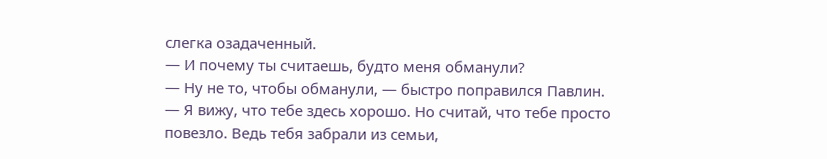слегка озадаченный.
— И почему ты считаешь, будто меня обманули?
— Ну не то, чтобы обманули, — быстро поправился Павлин. — Я вижу, что тебе здесь хорошо. Но считай, что тебе просто повезло. Ведь тебя забрали из семьи,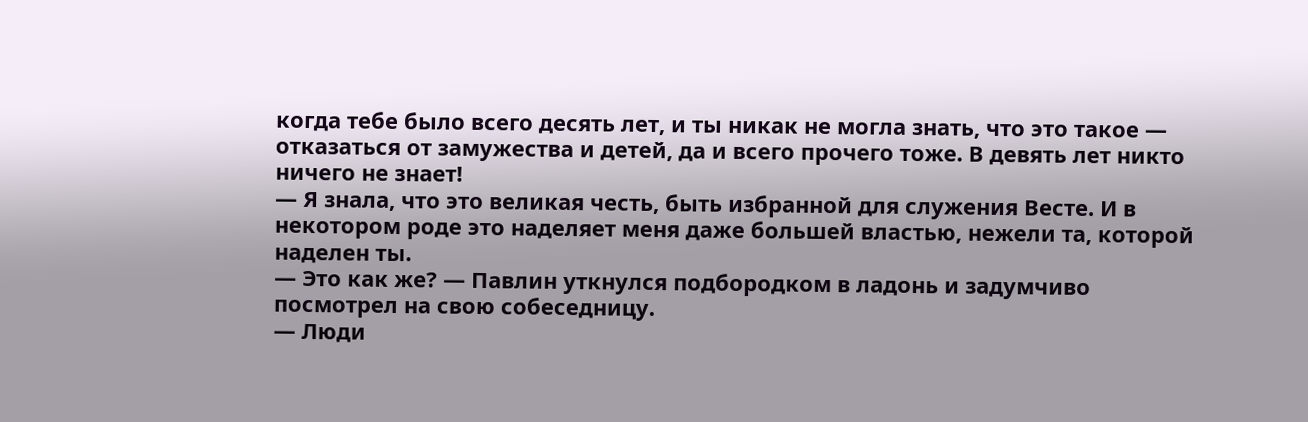когда тебе было всего десять лет, и ты никак не могла знать, что это такое — отказаться от замужества и детей, да и всего прочего тоже. В девять лет никто ничего не знает!
— Я знала, что это великая честь, быть избранной для служения Весте. И в некотором роде это наделяет меня даже большей властью, нежели та, которой наделен ты.
— Это как же? — Павлин уткнулся подбородком в ладонь и задумчиво посмотрел на свою собеседницу.
— Люди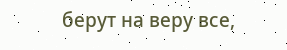берут на веру все,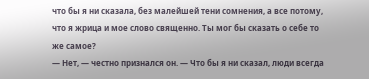что бы я ни сказала, без малейшей тени сомнения, а все потому, что я жрица и мое слово священно. Ты мог бы сказать о себе то же самое?
— Нет, — честно признался он. — Что бы я ни сказал, люди всегда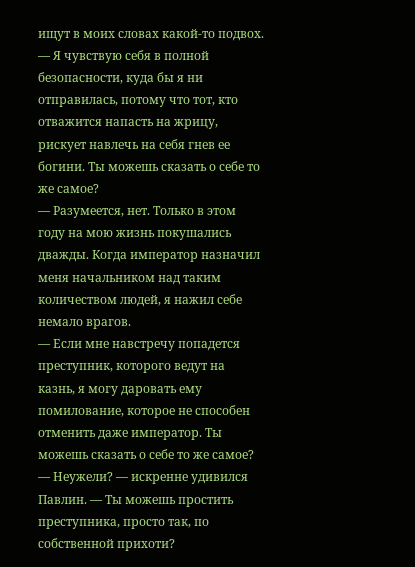ищут в моих словах какой-то подвох.
— Я чувствую себя в полной безопасности, куда бы я ни отправилась, потому что тот, кто отважится напасть на жрицу, рискует навлечь на себя гнев ее богини. Ты можешь сказать о себе то же самое?
— Разумеется, нет. Только в этом году на мою жизнь покушались дважды. Когда император назначил меня начальником над таким количеством людей, я нажил себе немало врагов.
— Если мне навстречу попадется преступник, которого ведут на казнь, я могу даровать ему помилование, которое не способен отменить даже император. Ты можешь сказать о себе то же самое?
— Неужели? — искренне удивился Павлин. — Ты можешь простить преступника, просто так, по собственной прихоти?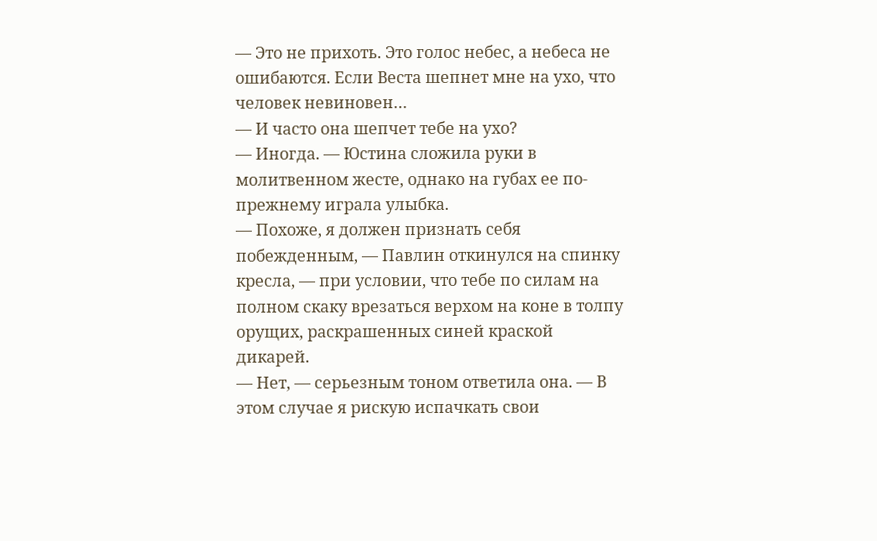— Это не прихоть. Это голос небес, а небеса не ошибаются. Если Веста шепнет мне на ухо, что человек невиновен…
— И часто она шепчет тебе на ухо?
— Иногда. — Юстина сложила руки в молитвенном жесте, однако на губах ее по-прежнему играла улыбка.
— Похоже, я должен признать себя побежденным, — Павлин откинулся на спинку кресла, — при условии, что тебе по силам на полном скаку врезаться верхом на коне в толпу орущих, раскрашенных синей краской дикарей.
— Нет, — серьезным тоном ответила она. — В этом случае я рискую испачкать свои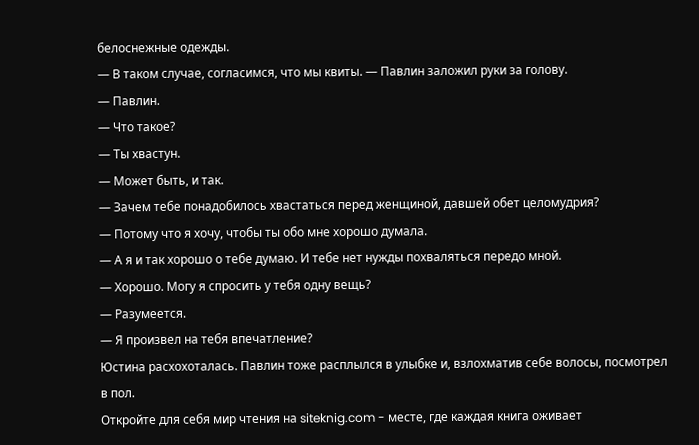белоснежные одежды.
— В таком случае, согласимся, что мы квиты. — Павлин заложил руки за голову.
— Павлин.
— Что такое?
— Ты хвастун.
— Может быть, и так.
— Зачем тебе понадобилось хвастаться перед женщиной, давшей обет целомудрия?
— Потому что я хочу, чтобы ты обо мне хорошо думала.
— А я и так хорошо о тебе думаю. И тебе нет нужды похваляться передо мной.
— Хорошо. Могу я спросить у тебя одну вещь?
— Разумеется.
— Я произвел на тебя впечатление?
Юстина расхохоталась. Павлин тоже расплылся в улыбке и, взлохматив себе волосы, посмотрел в пол.
Откройте для себя мир чтения на siteknig.com - месте, где каждая книга оживает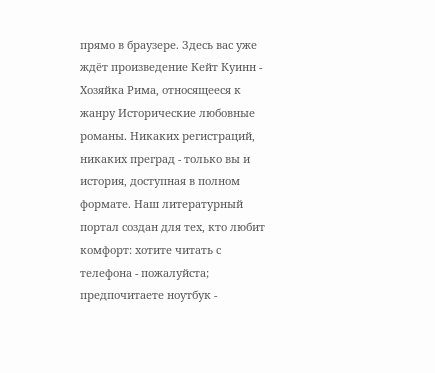прямо в браузере. Здесь вас уже ждёт произведение Кейт Куинн - Хозяйка Рима, относящееся к жанру Исторические любовные романы. Никаких регистраций, никаких преград - только вы и история, доступная в полном формате. Наш литературный портал создан для тех, кто любит комфорт: хотите читать с телефона - пожалуйста; предпочитаете ноутбук -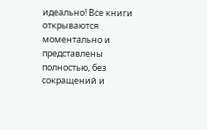идеально! Все книги открываются моментально и представлены полностью, без сокращений и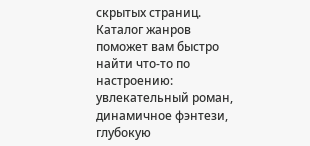скрытых страниц. Каталог жанров поможет вам быстро найти что-то по настроению: увлекательный роман, динамичное фэнтези, глубокую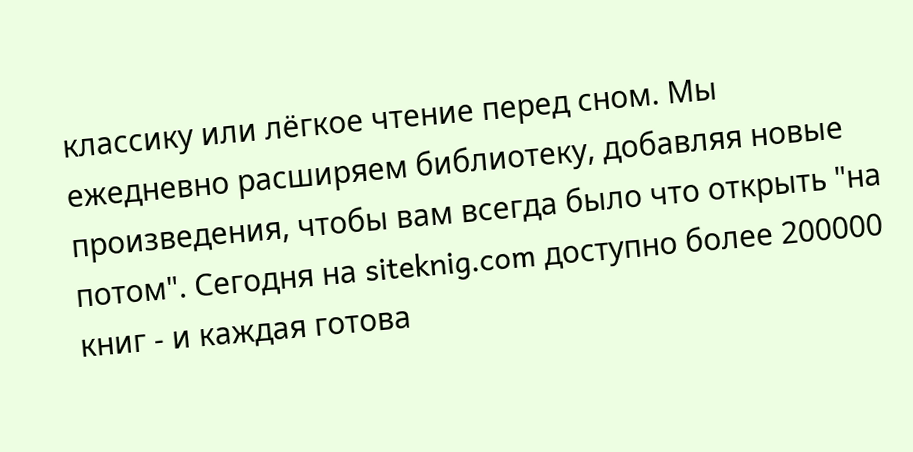классику или лёгкое чтение перед сном. Мы ежедневно расширяем библиотеку, добавляя новые произведения, чтобы вам всегда было что открыть "на потом". Сегодня на siteknig.com доступно более 200000 книг - и каждая готова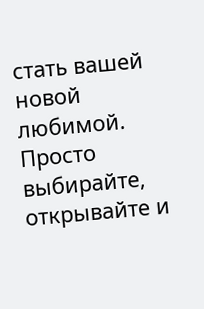стать вашей новой любимой. Просто выбирайте, открывайте и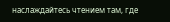наслаждайтесь чтением там, где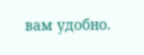вам удобно.